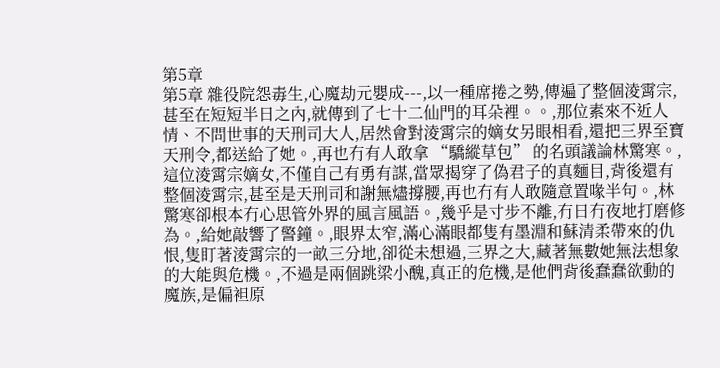第5章
第5章 雜役院怨毒生,心魔劫元嬰成---,以一種席捲之勢,傳遍了整個淩霄宗,甚至在短短半日之內,就傳到了七十二仙門的耳朵裡。。,那位素來不近人情、不問世事的天刑司大人,居然會對淩霄宗的嫡女另眼相看,還把三界至寶天刑令,都送給了她。,再也冇有人敢拿 “驕縱草包” 的名頭議論林驚寒。,這位淩霄宗嫡女,不僅自己有勇有謀,當眾揭穿了偽君子的真麵目,背後還有整個淩霄宗,甚至是天刑司和謝無燼撐腰,再也冇有人敢隨意置喙半句。,林驚寒卻根本冇心思管外界的風言風語。,幾乎是寸步不離,冇日冇夜地打磨修為。,給她敲響了警鐘。,眼界太窄,滿心滿眼都隻有墨淵和蘇清柔帶來的仇恨,隻盯著淩霄宗的一畝三分地,卻從未想過,三界之大,藏著無數她無法想象的大能與危機。,不過是兩個跳梁小醜,真正的危機,是他們背後蠢蠢欲動的魔族,是偏袒原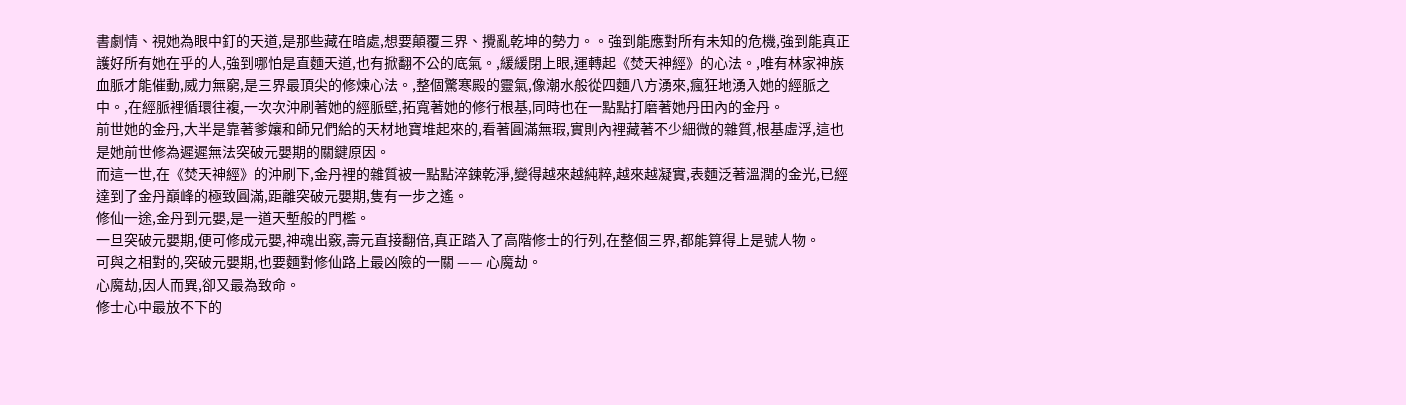書劇情、視她為眼中釘的天道,是那些藏在暗處,想要顛覆三界、攪亂乾坤的勢力。。強到能應對所有未知的危機,強到能真正護好所有她在乎的人,強到哪怕是直麵天道,也有掀翻不公的底氣。,緩緩閉上眼,運轉起《焚天神經》的心法。,唯有林家神族血脈才能催動,威力無窮,是三界最頂尖的修煉心法。,整個驚寒殿的靈氣,像潮水般從四麵八方湧來,瘋狂地湧入她的經脈之中。,在經脈裡循環往複,一次次沖刷著她的經脈壁,拓寬著她的修行根基,同時也在一點點打磨著她丹田內的金丹。
前世她的金丹,大半是靠著爹孃和師兄們給的天材地寶堆起來的,看著圓滿無瑕,實則內裡藏著不少細微的雜質,根基虛浮,這也是她前世修為遲遲無法突破元嬰期的關鍵原因。
而這一世,在《焚天神經》的沖刷下,金丹裡的雜質被一點點淬鍊乾淨,變得越來越純粹,越來越凝實,表麵泛著溫潤的金光,已經達到了金丹巔峰的極致圓滿,距離突破元嬰期,隻有一步之遙。
修仙一途,金丹到元嬰,是一道天塹般的門檻。
一旦突破元嬰期,便可修成元嬰,神魂出竅,壽元直接翻倍,真正踏入了高階修士的行列,在整個三界,都能算得上是號人物。
可與之相對的,突破元嬰期,也要麵對修仙路上最凶險的一關 —— 心魔劫。
心魔劫,因人而異,卻又最為致命。
修士心中最放不下的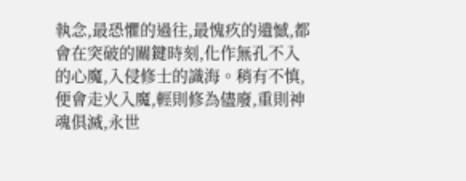執念,最恐懼的過往,最愧疚的遺憾,都會在突破的關鍵時刻,化作無孔不入的心魔,入侵修士的識海。稍有不慎,便會走火入魔,輕則修為儘廢,重則神魂俱滅,永世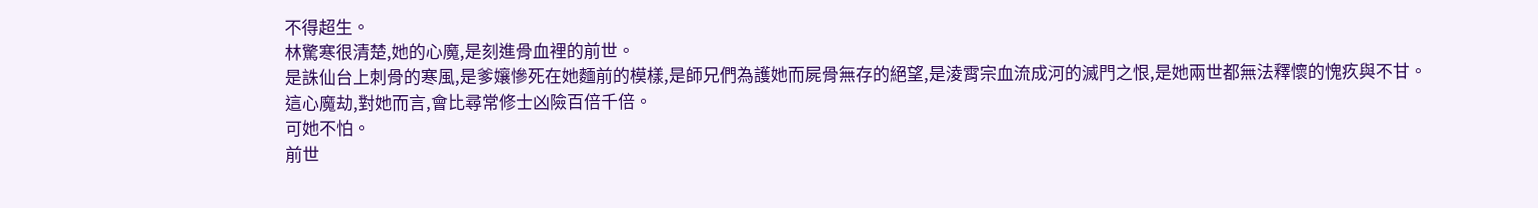不得超生。
林驚寒很清楚,她的心魔,是刻進骨血裡的前世。
是誅仙台上刺骨的寒風,是爹孃慘死在她麵前的模樣,是師兄們為護她而屍骨無存的絕望,是淩霄宗血流成河的滅門之恨,是她兩世都無法釋懷的愧疚與不甘。
這心魔劫,對她而言,會比尋常修士凶險百倍千倍。
可她不怕。
前世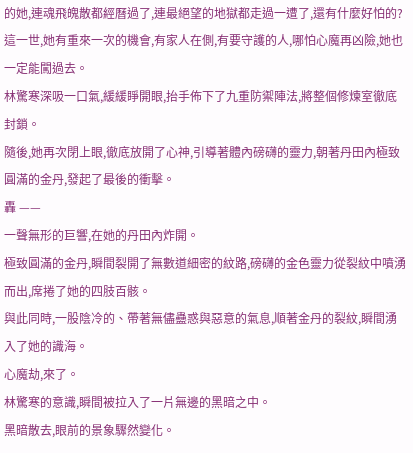的她,連魂飛魄散都經曆過了,連最絕望的地獄都走過一遭了,還有什麼好怕的?
這一世,她有重來一次的機會,有家人在側,有要守護的人,哪怕心魔再凶險,她也一定能闖過去。
林驚寒深吸一口氣,緩緩睜開眼,抬手佈下了九重防禦陣法,將整個修煉室徹底封鎖。
隨後,她再次閉上眼,徹底放開了心神,引導著體內磅礴的靈力,朝著丹田內極致圓滿的金丹,發起了最後的衝擊。
轟 ——
一聲無形的巨響,在她的丹田內炸開。
極致圓滿的金丹,瞬間裂開了無數道細密的紋路,磅礴的金色靈力從裂紋中噴湧而出,席捲了她的四肢百骸。
與此同時,一股陰冷的、帶著無儘蠱惑與惡意的氣息,順著金丹的裂紋,瞬間湧入了她的識海。
心魔劫,來了。
林驚寒的意識,瞬間被拉入了一片無邊的黑暗之中。
黑暗散去,眼前的景象驟然變化。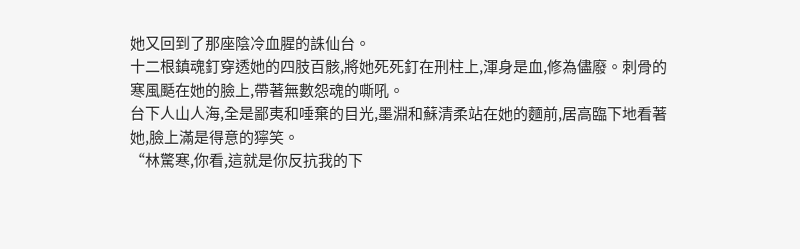她又回到了那座陰冷血腥的誅仙台。
十二根鎮魂釘穿透她的四肢百骸,將她死死釘在刑柱上,渾身是血,修為儘廢。刺骨的寒風颳在她的臉上,帶著無數怨魂的嘶吼。
台下人山人海,全是鄙夷和唾棄的目光,墨淵和蘇清柔站在她的麵前,居高臨下地看著她,臉上滿是得意的獰笑。
“林驚寒,你看,這就是你反抗我的下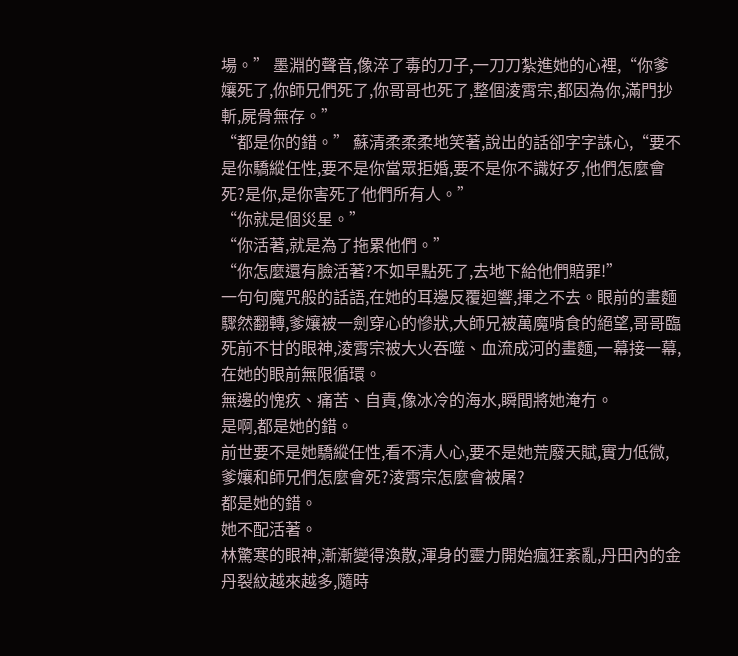場。” 墨淵的聲音,像淬了毒的刀子,一刀刀紮進她的心裡,“你爹孃死了,你師兄們死了,你哥哥也死了,整個淩霄宗,都因為你,滿門抄斬,屍骨無存。”
“都是你的錯。” 蘇清柔柔柔地笑著,說出的話卻字字誅心,“要不是你驕縱任性,要不是你當眾拒婚,要不是你不識好歹,他們怎麼會死?是你,是你害死了他們所有人。”
“你就是個災星。”
“你活著,就是為了拖累他們。”
“你怎麼還有臉活著?不如早點死了,去地下給他們賠罪!”
一句句魔咒般的話語,在她的耳邊反覆迴響,揮之不去。眼前的畫麵驟然翻轉,爹孃被一劍穿心的慘狀,大師兄被萬魔啃食的絕望,哥哥臨死前不甘的眼神,淩霄宗被大火吞噬、血流成河的畫麵,一幕接一幕,在她的眼前無限循環。
無邊的愧疚、痛苦、自責,像冰冷的海水,瞬間將她淹冇。
是啊,都是她的錯。
前世要不是她驕縱任性,看不清人心,要不是她荒廢天賦,實力低微,爹孃和師兄們怎麼會死?淩霄宗怎麼會被屠?
都是她的錯。
她不配活著。
林驚寒的眼神,漸漸變得渙散,渾身的靈力開始瘋狂紊亂,丹田內的金丹裂紋越來越多,隨時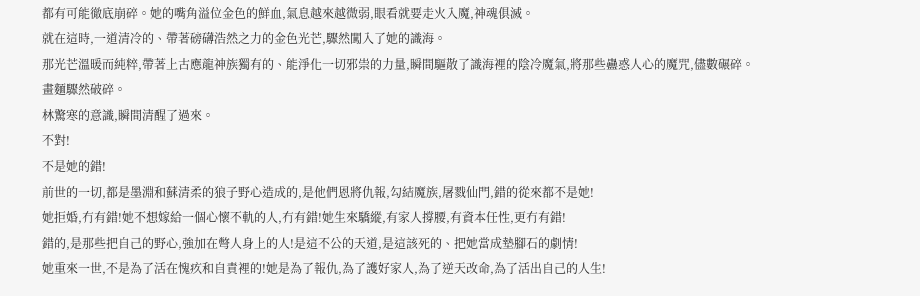都有可能徹底崩碎。她的嘴角溢位金色的鮮血,氣息越來越微弱,眼看就要走火入魔,神魂俱滅。
就在這時,一道清冷的、帶著磅礴浩然之力的金色光芒,驟然闖入了她的識海。
那光芒溫暖而純粹,帶著上古應龍神族獨有的、能淨化一切邪祟的力量,瞬間驅散了識海裡的陰冷魔氣,將那些蠱惑人心的魔咒,儘數碾碎。
畫麵驟然破碎。
林驚寒的意識,瞬間清醒了過來。
不對!
不是她的錯!
前世的一切,都是墨淵和蘇清柔的狼子野心造成的,是他們恩將仇報,勾結魔族,屠戮仙門,錯的從來都不是她!
她拒婚,冇有錯!她不想嫁給一個心懷不軌的人,冇有錯!她生來驕縱,有家人撐腰,有資本任性,更冇有錯!
錯的,是那些把自己的野心,強加在彆人身上的人!是這不公的天道,是這該死的、把她當成墊腳石的劇情!
她重來一世,不是為了活在愧疚和自責裡的!她是為了報仇,為了護好家人,為了逆天改命,為了活出自己的人生!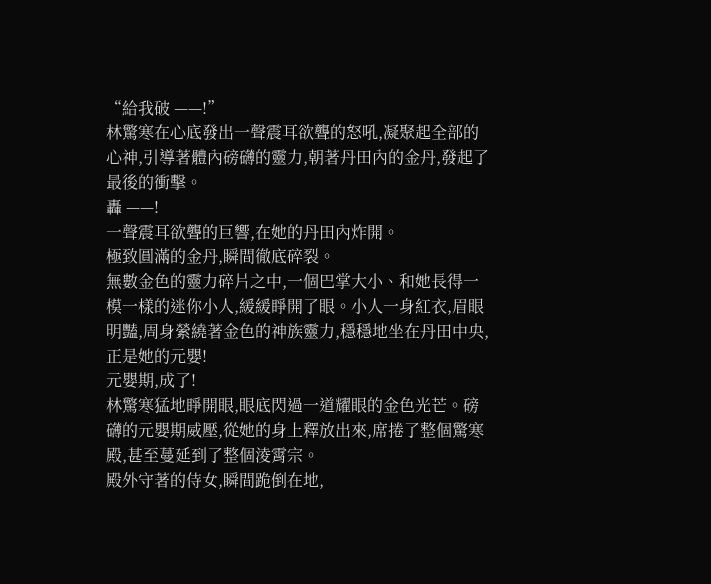“給我破 ——!”
林驚寒在心底發出一聲震耳欲聾的怒吼,凝聚起全部的心神,引導著體內磅礴的靈力,朝著丹田內的金丹,發起了最後的衝擊。
轟 ——!
一聲震耳欲聾的巨響,在她的丹田內炸開。
極致圓滿的金丹,瞬間徹底碎裂。
無數金色的靈力碎片之中,一個巴掌大小、和她長得一模一樣的迷你小人,緩緩睜開了眼。小人一身紅衣,眉眼明豔,周身縈繞著金色的神族靈力,穩穩地坐在丹田中央,正是她的元嬰!
元嬰期,成了!
林驚寒猛地睜開眼,眼底閃過一道耀眼的金色光芒。磅礴的元嬰期威壓,從她的身上釋放出來,席捲了整個驚寒殿,甚至蔓延到了整個淩霄宗。
殿外守著的侍女,瞬間跪倒在地,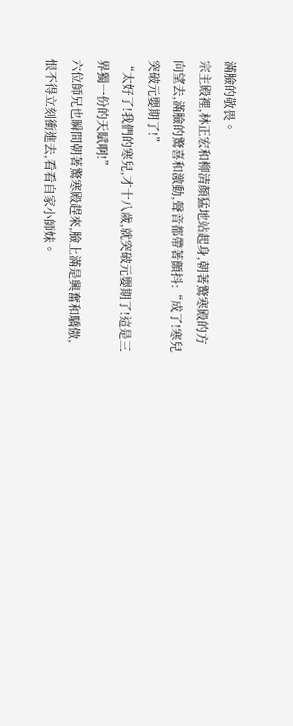滿臉的敬畏。
宗主殿裡,林正宏和柳清顏猛地站起身,朝著驚寒殿的方向望去,滿臉的驚喜和激動,聲音都帶著顫抖:“成了!寒兒突破元嬰期了!”
“太好了!我們的寒兒,才十八歲,就突破元嬰期了!這是三界獨一份的天賦啊!”
六位師兄也瞬間朝著驚寒殿趕來,臉上滿是興奮和驕傲,恨不得立刻衝進去,看看自家小師妹。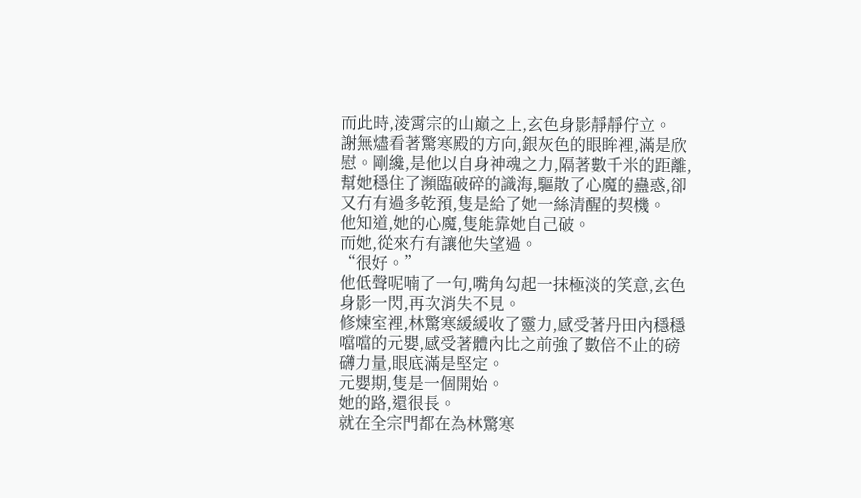而此時,淩霄宗的山巔之上,玄色身影靜靜佇立。
謝無燼看著驚寒殿的方向,銀灰色的眼眸裡,滿是欣慰。剛纔,是他以自身神魂之力,隔著數千米的距離,幫她穩住了瀕臨破碎的識海,驅散了心魔的蠱惑,卻又冇有過多乾預,隻是給了她一絲清醒的契機。
他知道,她的心魔,隻能靠她自己破。
而她,從來冇有讓他失望過。
“很好。”
他低聲呢喃了一句,嘴角勾起一抹極淡的笑意,玄色身影一閃,再次消失不見。
修煉室裡,林驚寒緩緩收了靈力,感受著丹田內穩穩噹噹的元嬰,感受著體內比之前強了數倍不止的磅礴力量,眼底滿是堅定。
元嬰期,隻是一個開始。
她的路,還很長。
就在全宗門都在為林驚寒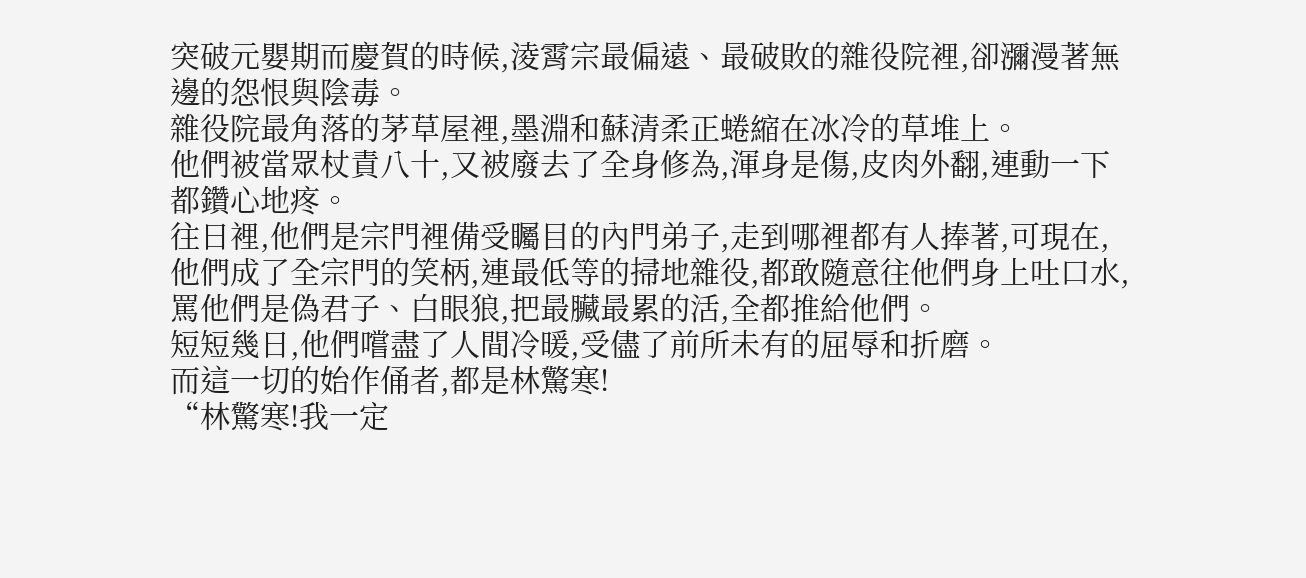突破元嬰期而慶賀的時候,淩霄宗最偏遠、最破敗的雜役院裡,卻瀰漫著無邊的怨恨與陰毒。
雜役院最角落的茅草屋裡,墨淵和蘇清柔正蜷縮在冰冷的草堆上。
他們被當眾杖責八十,又被廢去了全身修為,渾身是傷,皮肉外翻,連動一下都鑽心地疼。
往日裡,他們是宗門裡備受矚目的內門弟子,走到哪裡都有人捧著,可現在,他們成了全宗門的笑柄,連最低等的掃地雜役,都敢隨意往他們身上吐口水,罵他們是偽君子、白眼狼,把最臟最累的活,全都推給他們。
短短幾日,他們嚐盡了人間冷暖,受儘了前所未有的屈辱和折磨。
而這一切的始作俑者,都是林驚寒!
“林驚寒!我一定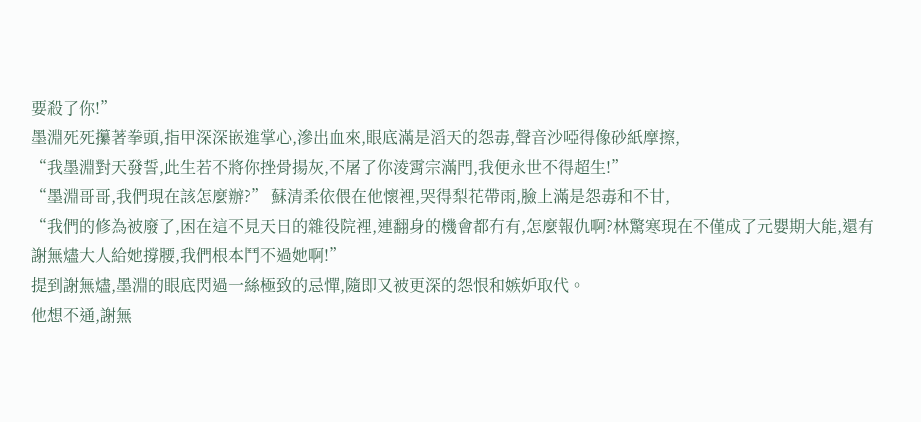要殺了你!”
墨淵死死攥著拳頭,指甲深深嵌進掌心,滲出血來,眼底滿是滔天的怨毒,聲音沙啞得像砂紙摩擦,
“我墨淵對天發誓,此生若不將你挫骨揚灰,不屠了你淩霄宗滿門,我便永世不得超生!”
“墨淵哥哥,我們現在該怎麼辦?” 蘇清柔依偎在他懷裡,哭得梨花帶雨,臉上滿是怨毒和不甘,
“我們的修為被廢了,困在這不見天日的雜役院裡,連翻身的機會都冇有,怎麼報仇啊?林驚寒現在不僅成了元嬰期大能,還有謝無燼大人給她撐腰,我們根本鬥不過她啊!”
提到謝無燼,墨淵的眼底閃過一絲極致的忌憚,隨即又被更深的怨恨和嫉妒取代。
他想不通,謝無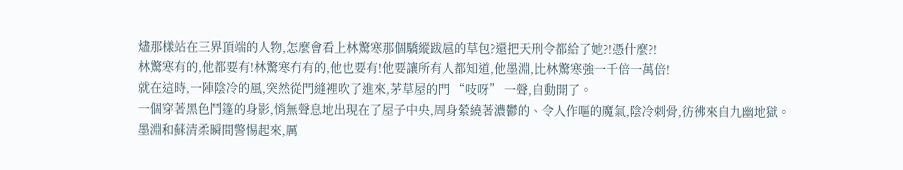燼那樣站在三界頂端的人物,怎麼會看上林驚寒那個驕縱跋扈的草包?還把天刑令都給了她?!憑什麼?!
林驚寒有的,他都要有!林驚寒冇有的,他也要有!他要讓所有人都知道,他墨淵,比林驚寒強一千倍一萬倍!
就在這時,一陣陰冷的風,突然從門縫裡吹了進來,茅草屋的門 “吱呀” 一聲,自動開了。
一個穿著黑色鬥篷的身影,悄無聲息地出現在了屋子中央,周身縈繞著濃鬱的、令人作嘔的魔氣,陰冷刺骨,彷彿來自九幽地獄。
墨淵和蘇清柔瞬間警惕起來,厲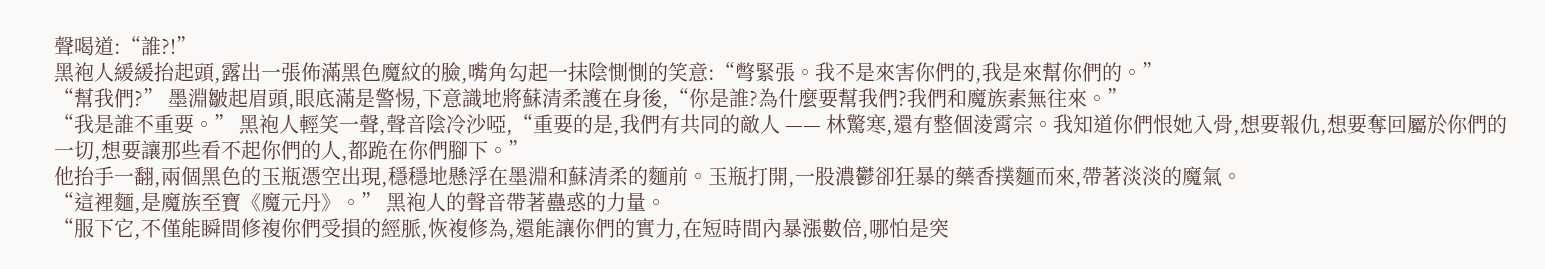聲喝道:“誰?!”
黑袍人緩緩抬起頭,露出一張佈滿黑色魔紋的臉,嘴角勾起一抹陰惻惻的笑意:“彆緊張。我不是來害你們的,我是來幫你們的。”
“幫我們?” 墨淵皺起眉頭,眼底滿是警惕,下意識地將蘇清柔護在身後,“你是誰?為什麼要幫我們?我們和魔族素無往來。”
“我是誰不重要。” 黑袍人輕笑一聲,聲音陰冷沙啞,“重要的是,我們有共同的敵人 —— 林驚寒,還有整個淩霄宗。我知道你們恨她入骨,想要報仇,想要奪回屬於你們的一切,想要讓那些看不起你們的人,都跪在你們腳下。”
他抬手一翻,兩個黑色的玉瓶憑空出現,穩穩地懸浮在墨淵和蘇清柔的麵前。玉瓶打開,一股濃鬱卻狂暴的藥香撲麵而來,帶著淡淡的魔氣。
“這裡麵,是魔族至寶《魔元丹》。” 黑袍人的聲音帶著蠱惑的力量。
“服下它,不僅能瞬間修複你們受損的經脈,恢複修為,還能讓你們的實力,在短時間內暴漲數倍,哪怕是突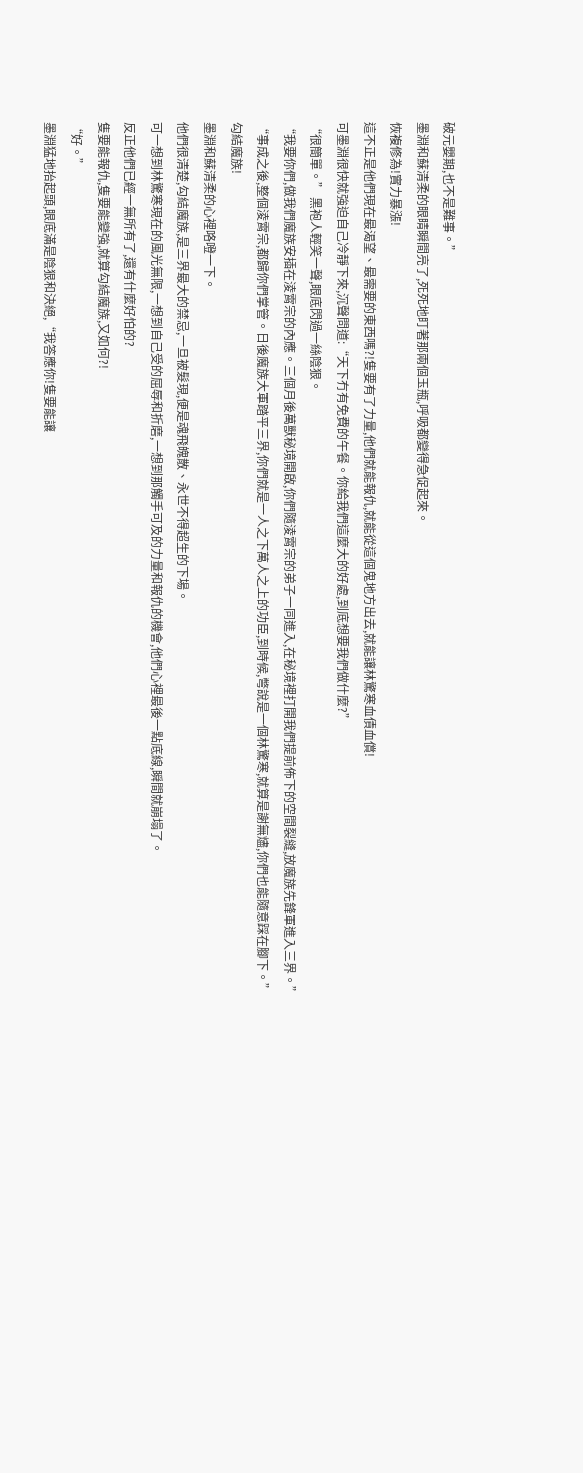破元嬰期,也不是難事。”
墨淵和蘇清柔的眼睛瞬間亮了,死死地盯著那兩個玉瓶,呼吸都變得急促起來。
恢複修為!實力暴漲!
這不正是他們現在最渴望、最需要的東西嗎?!隻要有了力量,他們就能報仇,就能從這個鬼地方出去,就能讓林驚寒血債血償!
可墨淵很快就強迫自己冷靜下來,沉聲問道:“天下冇有免費的午餐。你給我們這麼大的好處,到底想要我們做什麼?”
“很簡單。” 黑袍人輕笑一聲,眼底閃過一絲陰狠。
“我要你們,做我們魔族安插在淩霄宗的內應。三個月後萬獸秘境開啟,你們隨淩霄宗的弟子一同進入,在秘境裡打開我們提前佈下的空間裂縫,放魔族先鋒軍進入三界。”
“事成之後,整個淩霄宗,都歸你們掌管。日後魔族大軍踏平三界,你們就是一人之下萬人之上的功臣,到時候,彆說是一個林驚寒,就算是謝無燼,你們也能隨意踩在腳下。”
勾結魔族!
墨淵和蘇清柔的心裡咯噔一下。
他們很清楚,勾結魔族,是三界最大的禁忌,一旦被髮現,便是魂飛魄散、永世不得超生的下場。
可一想到林驚寒現在的風光無限,一想到自己受的屈辱和折磨,一想到那觸手可及的力量和報仇的機會,他們心裡最後一點底線,瞬間就崩塌了。
反正他們已經一無所有了,還有什麼好怕的?
隻要能報仇,隻要能變強,就算勾結魔族,又如何?!
“好。”
墨淵猛地抬起頭,眼底滿是陰狠和決絕,“我答應你!隻要能讓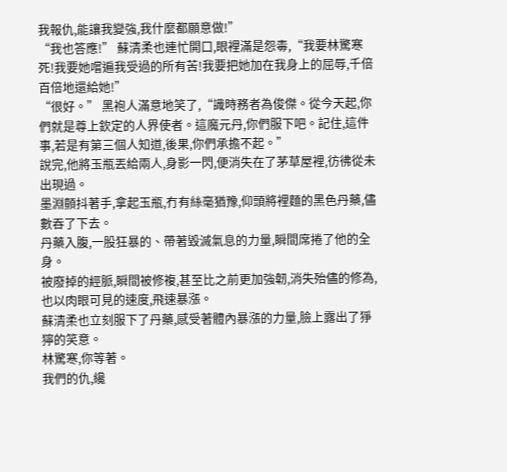我報仇,能讓我變強,我什麼都願意做!”
“我也答應!” 蘇清柔也連忙開口,眼裡滿是怨毒,“我要林驚寒死!我要她嚐遍我受過的所有苦!我要把她加在我身上的屈辱,千倍百倍地還給她!”
“很好。” 黑袍人滿意地笑了,“識時務者為俊傑。從今天起,你們就是尊上欽定的人界使者。這魔元丹,你們服下吧。記住,這件事,若是有第三個人知道,後果,你們承擔不起。”
說完,他將玉瓶丟給兩人,身影一閃,便消失在了茅草屋裡,彷彿從未出現過。
墨淵顫抖著手,拿起玉瓶,冇有絲毫猶豫,仰頭將裡麵的黑色丹藥,儘數吞了下去。
丹藥入腹,一股狂暴的、帶著毀滅氣息的力量,瞬間席捲了他的全身。
被廢掉的經脈,瞬間被修複,甚至比之前更加強韌,消失殆儘的修為,也以肉眼可見的速度,飛速暴漲。
蘇清柔也立刻服下了丹藥,感受著體內暴漲的力量,臉上露出了猙獰的笑意。
林驚寒,你等著。
我們的仇,纔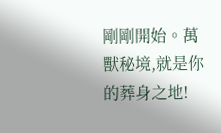剛剛開始。萬獸秘境,就是你的葬身之地!